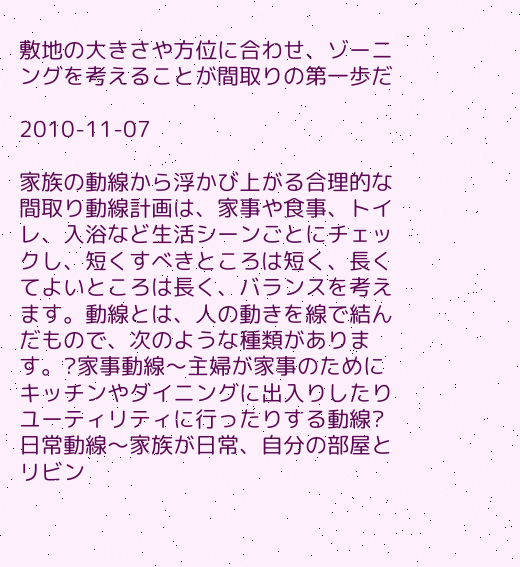敷地の大きさや方位に合わせ、ゾーニングを考えることが間取りの第一歩だ

2010-11-07

家族の動線から浮かび上がる合理的な間取り動線計画は、家事や食事、トイレ、入浴など生活シーンごとにチェックし、短くすべきところは短く、長くてよいところは長く、バランスを考えます。動線とは、人の動きを線で結んだもので、次のような種類があります。?家事動線〜主婦が家事のためにキッチンやダイニングに出入りしたりユーティリティに行ったりする動線?日常動線〜家族が日常、自分の部屋とリビン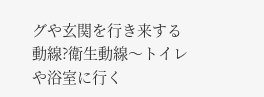グや玄関を行き来する動線?衛生動線〜トイレや浴室に行く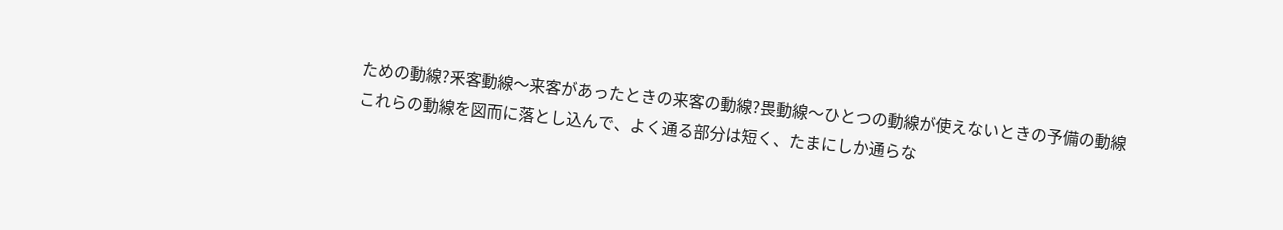ための動線?釆客動線〜来客があったときの来客の動線?畏動線〜ひとつの動線が使えないときの予備の動線これらの動線を図而に落とし込んで、よく通る部分は短く、たまにしか通らな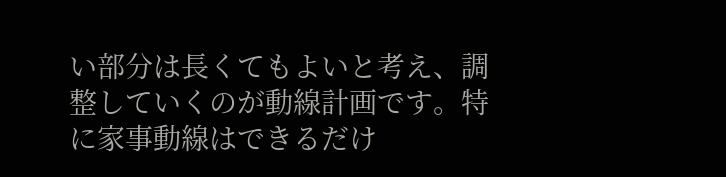い部分は長くてもよいと考え、調整していくのが動線計画です。特に家事動線はできるだけ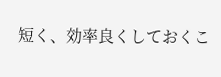短く、効率良くしておくこ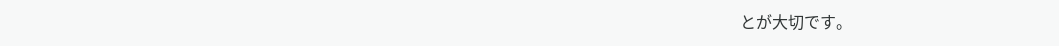とが大切です。